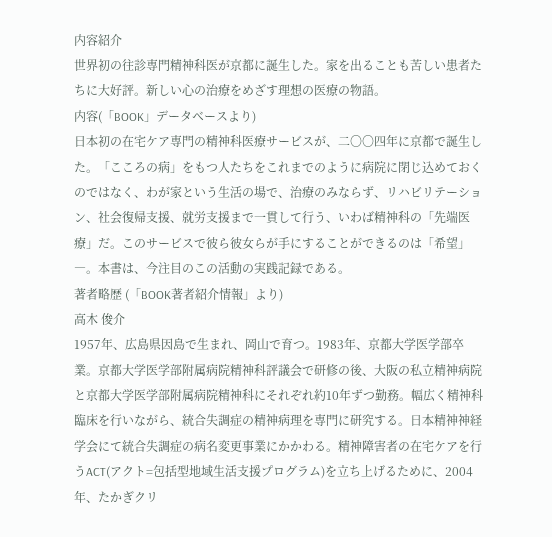内容紹介
世界初の往診専門精神科医が京都に誕生した。家を出ることも苦しい患者たちに大好評。新しい心の治療をめざす理想の医療の物語。
内容(「BOOK」データベースより)
日本初の在宅ケア専門の精神科医療サービスが、二〇〇四年に京都で誕生した。「こころの病」をもつ人たちをこれまでのように病院に閉じ込めておくのではなく、わが家という生活の場で、治療のみならず、リハビリテーション、社会復帰支援、就労支援まで一貫して行う、いわば精神科の「先端医療」だ。このサービスで彼ら彼女らが手にすることができるのは「希望」―。本書は、今注目のこの活動の実践記録である。
著者略歴 (「BOOK著者紹介情報」より)
高木 俊介
1957年、広島県因島で生まれ、岡山で育つ。1983年、京都大学医学部卒業。京都大学医学部附属病院精神科評議会で研修の後、大阪の私立精神病院と京都大学医学部附属病院精神科にそれぞれ約10年ずつ勤務。幅広く精神科臨床を行いながら、統合失調症の精神病理を専門に研究する。日本精神神経学会にて統合失調症の病名変更事業にかかわる。精神障害者の在宅ケアを行うACT(アクト=包括型地域生活支援プログラム)を立ち上げるために、2004年、たかぎクリ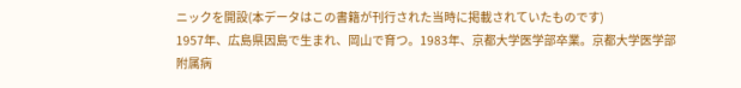ニックを開設(本データはこの書籍が刊行された当時に掲載されていたものです)
1957年、広島県因島で生まれ、岡山で育つ。1983年、京都大学医学部卒業。京都大学医学部附属病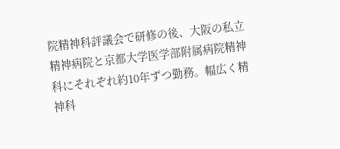院精神科評議会で研修の後、大阪の私立精神病院と京都大学医学部附属病院精神科にそれぞれ約10年ずつ勤務。幅広く精神科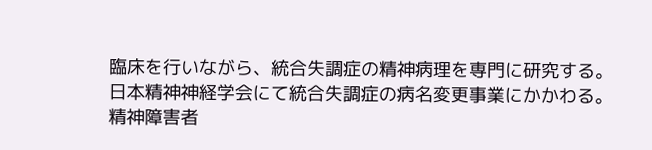臨床を行いながら、統合失調症の精神病理を専門に研究する。日本精神神経学会にて統合失調症の病名変更事業にかかわる。精神障害者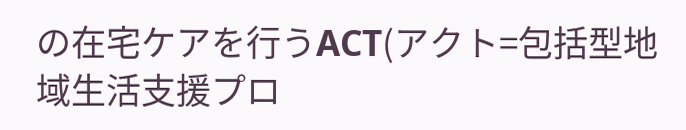の在宅ケアを行うACT(アクト=包括型地域生活支援プロ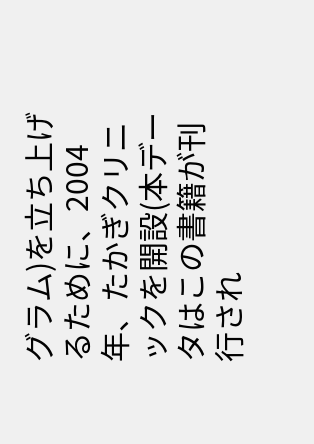グラム)を立ち上げるために、2004年、たかぎクリニックを開設(本データはこの書籍が刊行され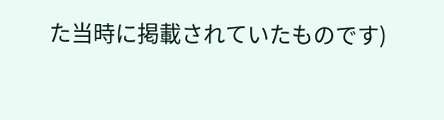た当時に掲載されていたものです)